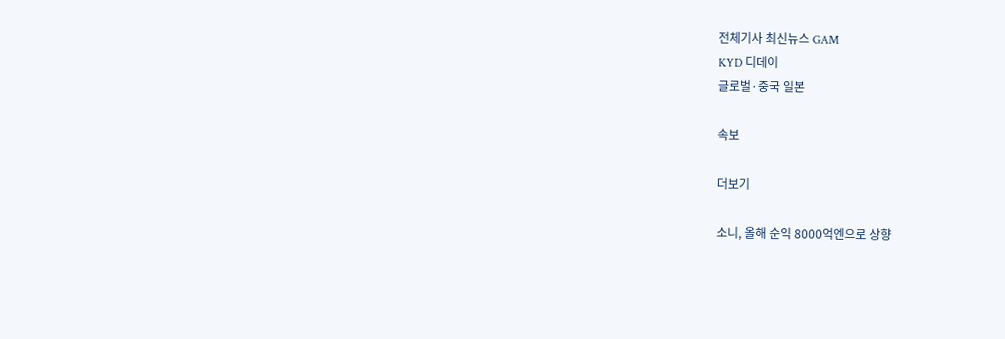전체기사 최신뉴스 GAM
KYD 디데이
글로벌·중국 일본

속보

더보기

소니, 올해 순익 8000억엔으로 상향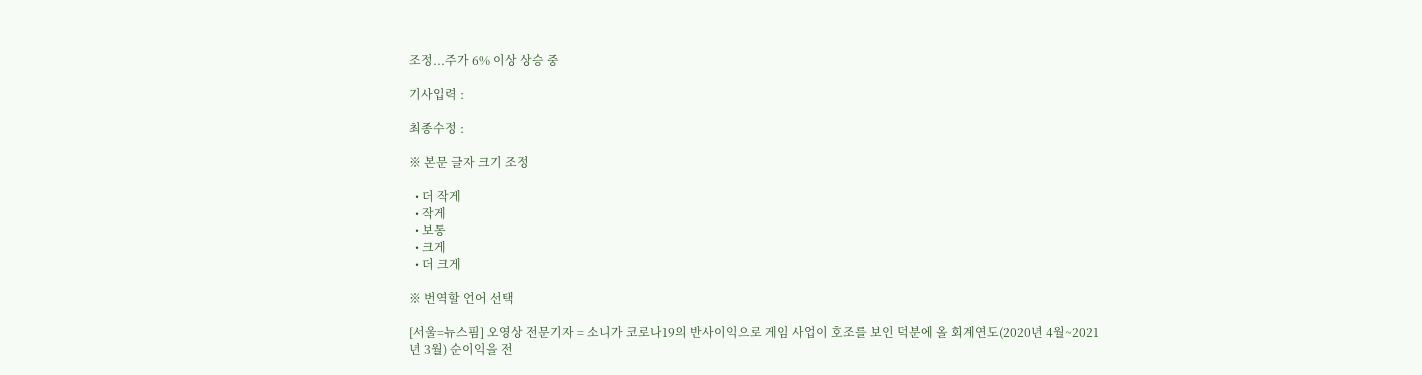조정...주가 6% 이상 상승 중

기사입력 :

최종수정 :

※ 본문 글자 크기 조정

  • 더 작게
  • 작게
  • 보통
  • 크게
  • 더 크게

※ 번역할 언어 선택

[서울=뉴스핌] 오영상 전문기자 = 소니가 코로나19의 반사이익으로 게임 사업이 호조를 보인 덕분에 올 회계연도(2020년 4월~2021년 3월) 순이익을 전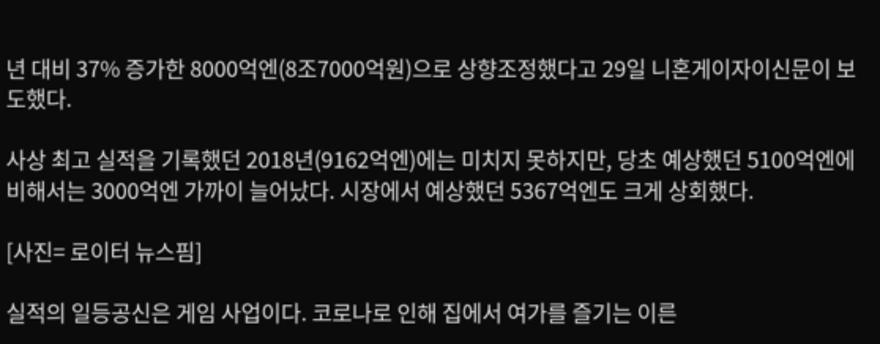년 대비 37% 증가한 8000억엔(8조7000억원)으로 상향조정했다고 29일 니혼게이자이신문이 보도했다.

사상 최고 실적을 기록했던 2018년(9162억엔)에는 미치지 못하지만, 당초 예상했던 5100억엔에 비해서는 3000억엔 가까이 늘어났다. 시장에서 예상했던 5367억엔도 크게 상회했다.

[사진= 로이터 뉴스핌]

실적의 일등공신은 게임 사업이다. 코로나로 인해 집에서 여가를 즐기는 이른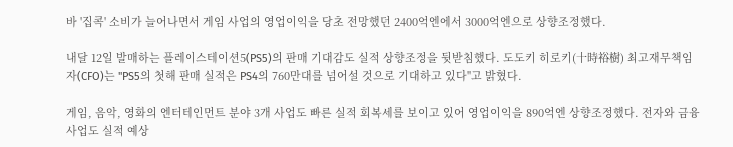바 '집콕' 소비가 늘어나면서 게임 사업의 영업이익을 당초 전망했던 2400억엔에서 3000억엔으로 상향조정했다.

내달 12일 발매하는 플레이스테이션5(PS5)의 판매 기대감도 실적 상향조정을 뒷받침했다. 도도키 히로키(十時裕樹) 최고재무책임자(CFO)는 "PS5의 첫해 판매 실적은 PS4의 760만대를 넘어설 것으로 기대하고 있다"고 밝혔다.

게임, 음악, 영화의 엔터테인먼트 분야 3개 사업도 빠른 실적 회복세를 보이고 있어 영업이익을 890억엔 상향조정했다. 전자와 금융 사업도 실적 예상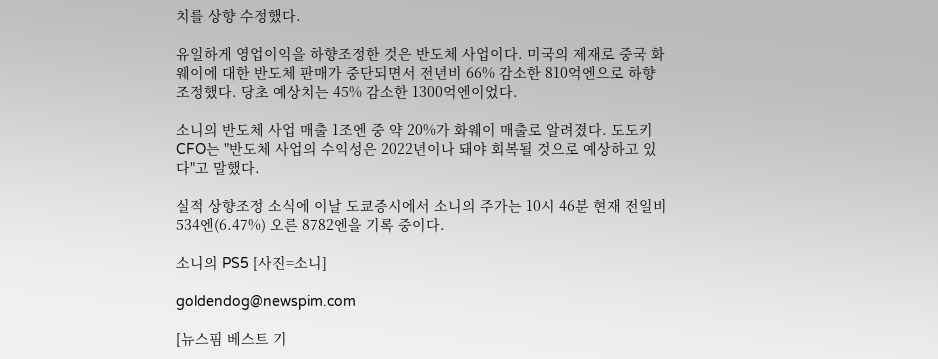치를 상향 수정했다.

유일하게 영업이익을 하향조정한 것은 반도체 사업이다. 미국의 제재로 중국 화웨이에 대한 반도체 판매가 중단되면서 전년비 66% 감소한 810억엔으로 하향조정했다. 당초 예상치는 45% 감소한 1300억엔이었다.

소니의 반도체 사업 매출 1조엔 중 약 20%가 화웨이 매출로 알려졌다. 도도키 CFO는 "반도체 사업의 수익성은 2022년이나 돼야 회복될 것으로 예상하고 있다"고 말했다.

실적 상향조정 소식에 이날 도쿄증시에서 소니의 주가는 10시 46분 현재 전일비 534엔(6.47%) 오른 8782엔을 기록 중이다.

소니의 PS5 [사진=소니]

goldendog@newspim.com

[뉴스핌 베스트 기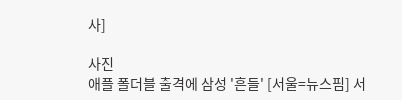사]

사진
애플 폴더블 출격에 삼성 '흔들' [서울=뉴스핌] 서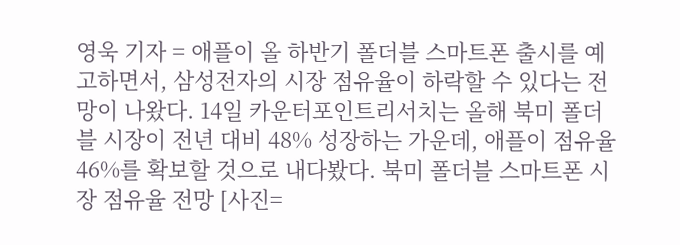영욱 기자 = 애플이 올 하반기 폴더블 스마트폰 출시를 예고하면서, 삼성전자의 시장 점유율이 하락할 수 있다는 전망이 나왔다. 14일 카운터포인트리서치는 올해 북미 폴더블 시장이 전년 대비 48% 성장하는 가운데, 애플이 점유율 46%를 확보할 것으로 내다봤다. 북미 폴더블 스마트폰 시장 점유율 전망 [사진=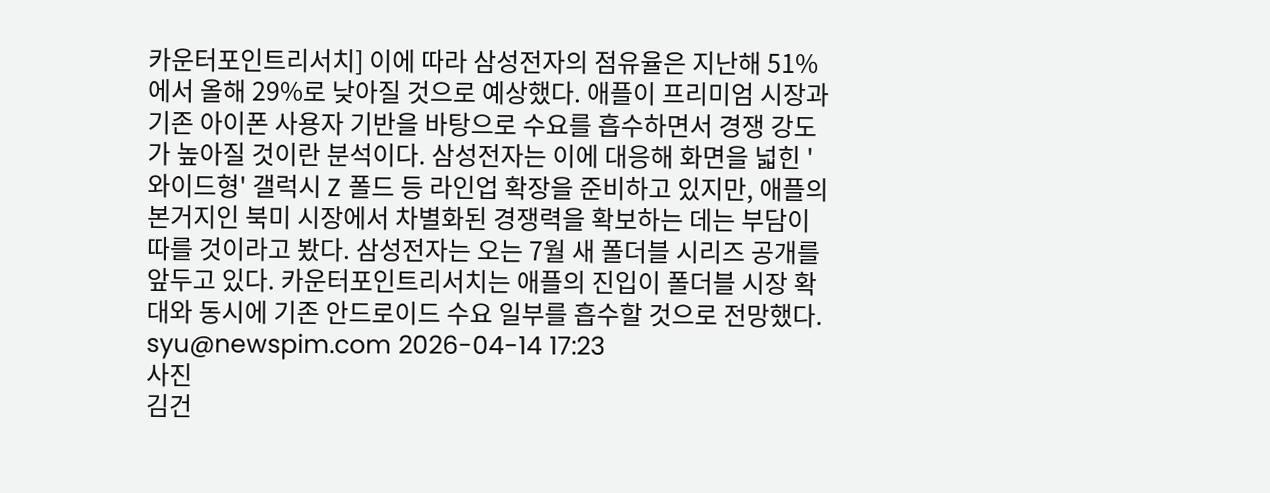카운터포인트리서치] 이에 따라 삼성전자의 점유율은 지난해 51%에서 올해 29%로 낮아질 것으로 예상했다. 애플이 프리미엄 시장과 기존 아이폰 사용자 기반을 바탕으로 수요를 흡수하면서 경쟁 강도가 높아질 것이란 분석이다. 삼성전자는 이에 대응해 화면을 넓힌 '와이드형' 갤럭시 Z 폴드 등 라인업 확장을 준비하고 있지만, 애플의 본거지인 북미 시장에서 차별화된 경쟁력을 확보하는 데는 부담이 따를 것이라고 봤다. 삼성전자는 오는 7월 새 폴더블 시리즈 공개를 앞두고 있다. 카운터포인트리서치는 애플의 진입이 폴더블 시장 확대와 동시에 기존 안드로이드 수요 일부를 흡수할 것으로 전망했다. syu@newspim.com 2026-04-14 17:23
사진
김건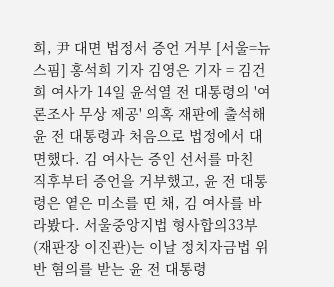희, 尹 대면 법정서 증언 거부 [서울=뉴스핌] 홍석희 기자 김영은 기자 = 김건희 여사가 14일 윤석열 전 대통령의 '여론조사 무상 제공' 의혹 재판에 출석해 윤 전 대통령과 처음으로 법정에서 대면했다. 김 여사는 증인 선서를 마친 직후부터 증언을 거부했고, 윤 전 대통령은 옅은 미소를 띤 채, 김 여사를 바라봤다. 서울중앙지법 형사합의33부(재판장 이진관)는 이날 정치자금법 위반 혐의를 받는 윤 전 대통령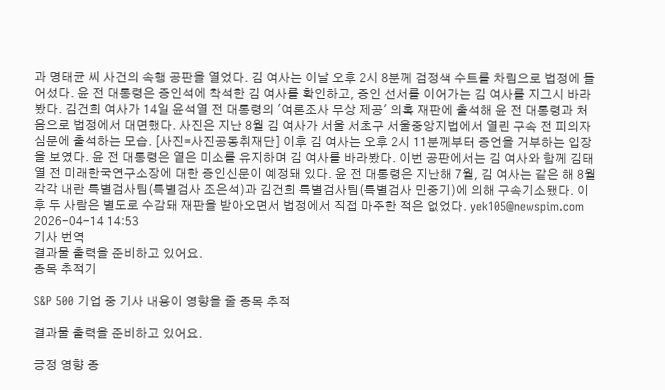과 명태균 씨 사건의 속행 공판을 열었다. 김 여사는 이날 오후 2시 8분께 검정색 수트를 차림으로 법정에 들어섰다. 윤 전 대통령은 증인석에 착석한 김 여사를 확인하고, 증인 선서를 이어가는 김 여사를 지그시 바라봤다. 김건희 여사가 14일 윤석열 전 대통령의 '여론조사 무상 제공' 의혹 재판에 출석해 윤 전 대통령과 처음으로 법정에서 대면했다. 사진은 지난 8월 김 여사가 서울 서초구 서울중앙지법에서 열린 구속 전 피의자 심문에 출석하는 모습. [사진=사진공동취재단] 이후 김 여사는 오후 2시 11분께부터 증언을 거부하는 입장을 보였다. 윤 전 대통령은 옅은 미소를 유지하며 김 여사를 바라봤다. 이번 공판에서는 김 여사와 함께 김태열 전 미래한국연구소장에 대한 증인신문이 예정돼 있다. 윤 전 대통령은 지난해 7월, 김 여사는 같은 해 8월 각각 내란 특별검사팀(특별검사 조은석)과 김건희 특별검사팀(특별검사 민중기)에 의해 구속기소됐다. 이후 두 사람은 별도로 수감돼 재판을 받아오면서 법정에서 직접 마주한 적은 없었다. yek105@newspim.com   2026-04-14 14:53
기사 번역
결과물 출력을 준비하고 있어요.
종목 추적기

S&P 500 기업 중 기사 내용이 영향을 줄 종목 추적

결과물 출력을 준비하고 있어요.

긍정 영향 종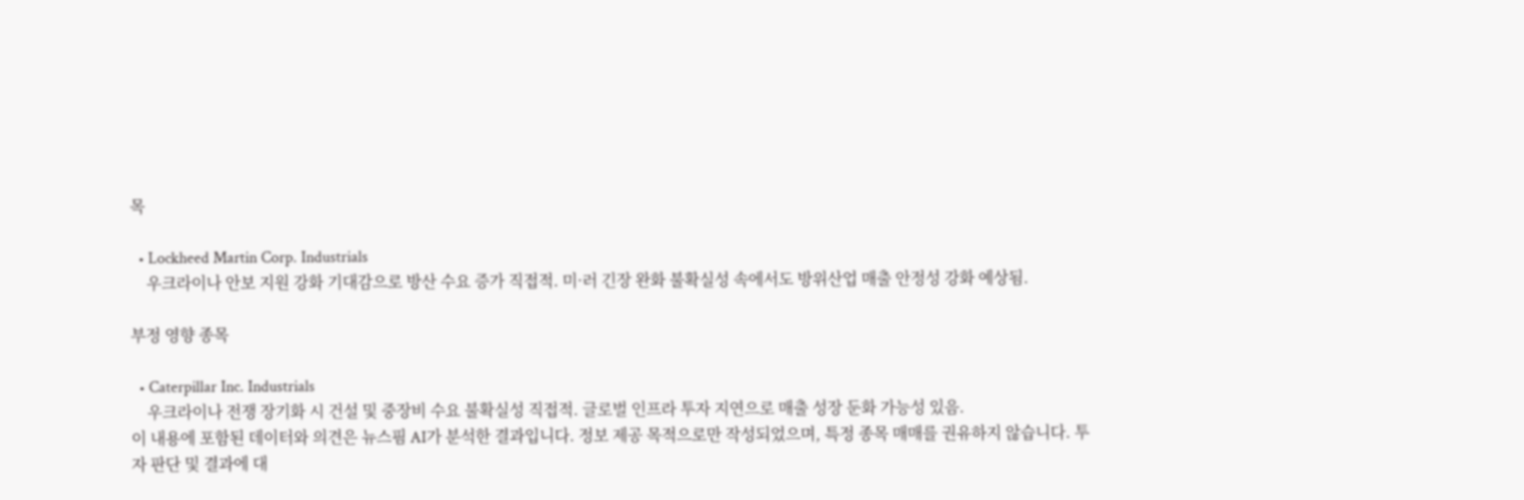목

  • Lockheed Martin Corp. Industrials
    우크라이나 안보 지원 강화 기대감으로 방산 수요 증가 직접적. 미·러 긴장 완화 불확실성 속에서도 방위산업 매출 안정성 강화 예상됨.

부정 영향 종목

  • Caterpillar Inc. Industrials
    우크라이나 전쟁 장기화 시 건설 및 중장비 수요 불확실성 직접적. 글로벌 인프라 투자 지연으로 매출 성장 둔화 가능성 있음.
이 내용에 포함된 데이터와 의견은 뉴스핌 AI가 분석한 결과입니다. 정보 제공 목적으로만 작성되었으며, 특정 종목 매매를 권유하지 않습니다. 투자 판단 및 결과에 대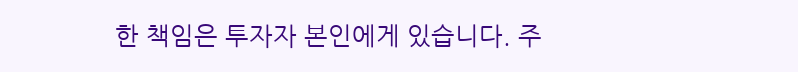한 책임은 투자자 본인에게 있습니다. 주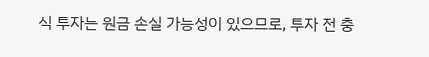식 투자는 원금 손실 가능성이 있으므로, 투자 전 충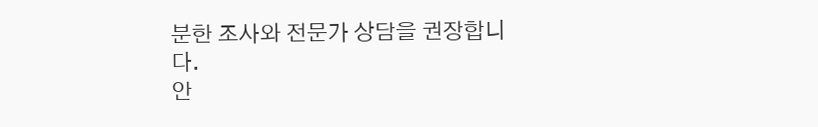분한 조사와 전문가 상담을 권장합니다.
안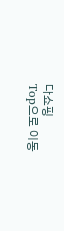다쇼핑
Top으로 이동